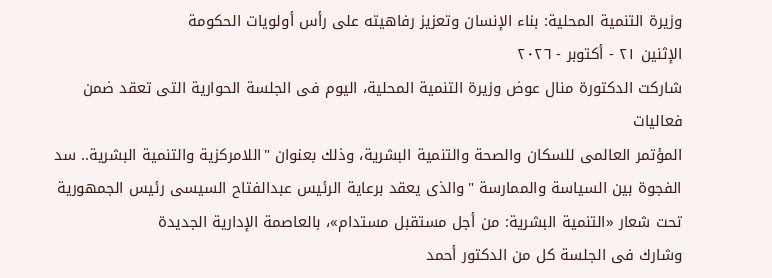وزيرة التنمية المحلية: بناء الإنسان وتعزيز رفاهيته على رأس أولويات الحكومة
الإثنين ٢١ - أكتوبر - ٢٠٢٦
شاركت الدكتورة منال عوض وزيرة التنمية المحلية، اليوم فى الجلسة الحوارية التى تعقد ضمن فعاليات
المؤتمر العالمى للسكان والصحة والتنمية البشرية، وذلك بعنوان "اللامركزية والتنمية البشرية.. سد
الفجوة بين السياسة والممارسة "والذى يعقد برعاية الرئيس عبدالفتاح السيسى رئيس الجمهورية
تحت شعار «التنمية البشرية: من أجل مستقبل مستدام»، بالعاصمة الإدارية الجديدة
وشارك فى الجلسة كل من الدكتور أحمد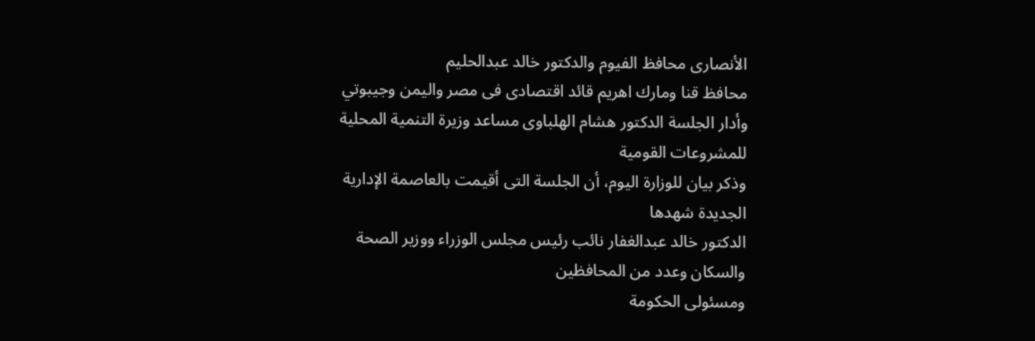الأنصارى محافظ الفيوم والدكتور خالد عبدالحليم
محافظ قنا ومارك اهريم قائد اقتصادى فى مصر واليمن وجيبوتي
وأدار الجلسة الدكتور هشام الهلباوى مساعد وزيرة التنمية المحلية للمشروعات القومية
وذكر بيان للوزارة اليوم، أن الجلسة التى أقيمت بالعاصمة الإدارية الجديدة شهدها
الدكتور خالد عبدالغفار نائب رئيس مجلس الوزراء ووزير الصحة والسكان وعدد من المحافظين
ومسئولى الحكومة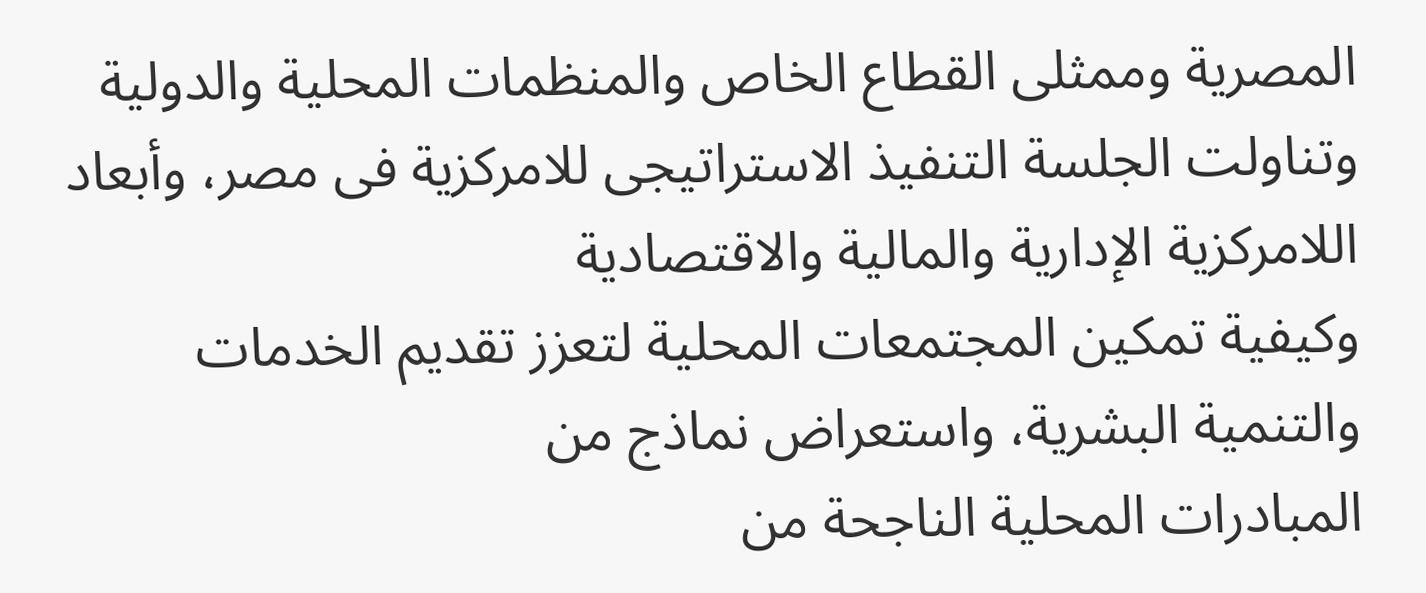المصرية وممثلى القطاع الخاص والمنظمات المحلية والدولية
وتناولت الجلسة التنفيذ الاستراتيجى للامركزية فى مصر، وأبعاد اللامركزية الإدارية والمالية والاقتصادية
وكيفية تمكين المجتمعات المحلية لتعزز تقديم الخدمات والتنمية البشرية، واستعراض نماذج من
المبادرات المحلية الناجحة من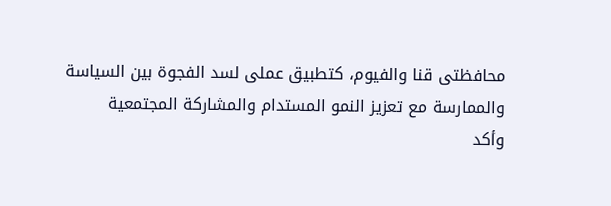محافظتى قنا والفيوم، كتطبيق عملى لسد الفجوة بين السياسة
والممارسة مع تعزيز النمو المستدام والمشاركة المجتمعية
وأكد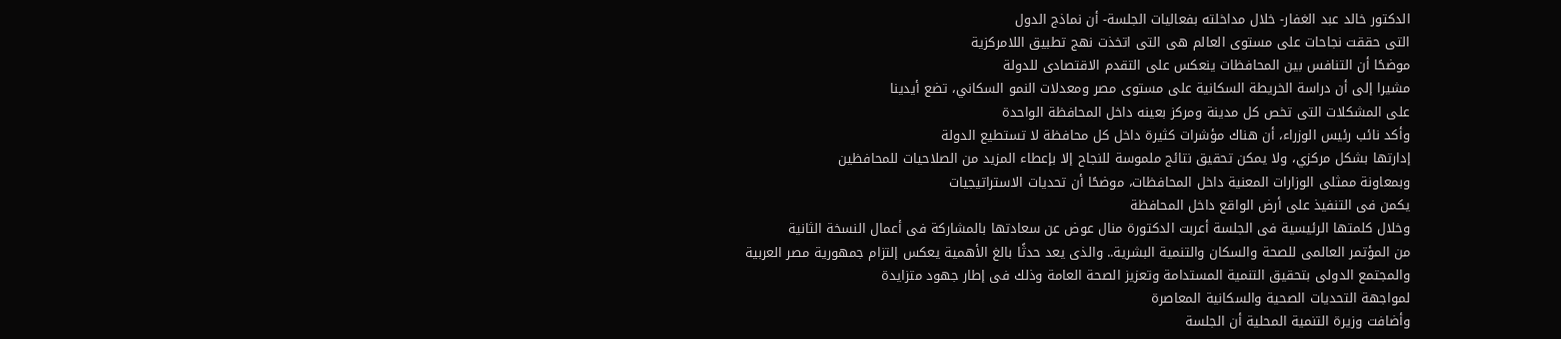الدكتور خالد عبد الغفار- خلال مداخلته بفعاليات الجلسة- أن نماذج الدول
التى حققت نجاحات على مستوى العالم هى التى اتخذت نهج تطبيق اللامركزية
موضحًا أن التنافس بين المحافظات ينعكس على التقدم الاقتصادى للدولة
مشيرا إلى أن دراسة الخريطة السكانية على مستوى مصر ومعدلات النمو السكاني، تضع أيدينا
على المشكلات التى تخص كل مدينة ومركز بعينه داخل المحافظة الواحدة
وأكد نائب رئيس الوزراء، أن هناك مؤشرات كثيرة داخل كل محافظة لا تستطيع الدولة
إدارتها بشكل مركزي، ولا يمكن تحقيق نتائج ملموسة للنجاح إلا بإعطاء المزيد من الصلاحيات للمحافظين
وبمعاونة ممثلى الوزارات المعنية داخل المحافظات، موضحًا أن تحديات الاستراتيجيات
يكمن فى التنفيذ على أرض الواقع داخل المحافظة
وخلال كلمتها الرئيسية فى الجلسة أعربت الدكتورة منال عوض عن سعادتها بالمشاركة فى أعمال النسخة الثانية
من المؤتمر العالمى للصحة والسكان والتنمية البشرية.. والذى يعد حدثًا بالغ الأهمية يعكس إلتزام جمهورية مصر العربية
والمجتمع الدولى بتحقيق التنمية المستدامة وتعزيز الصحة العامة وذلك فى إطار جهود متزايدة
لمواجهة التحديات الصحية والسكانية المعاصرة
وأضافت وزيرة التنمية المحلية أن الجلسة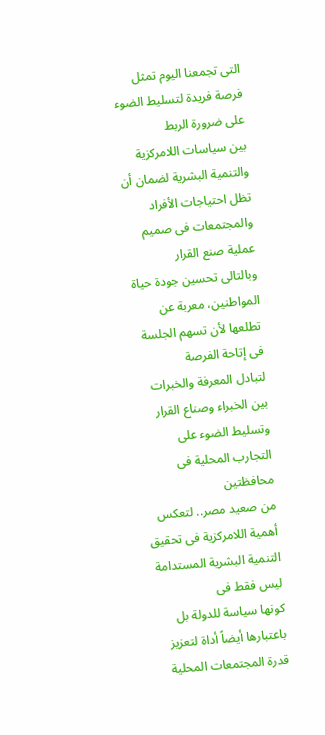التى تجمعنا اليوم تمثل فرصة فريدة لتسليط الضوء على ضرورة الربط
بين سياسات اللامركزية والتنمية البشرية لضمان أن تظل احتياجات الأفراد والمجتمعات فى صميم عملية صنع القرار
وبالتالى تحسين جودة حياة المواطنين، معربة عن تطلعها لأن تسهم الجلسة فى إتاحة الفرصة
لتبادل المعرفة والخبرات بين الخبراء وصناع القرار وتسليط الضوء على التجارب المحلية فى محافظتين
من صعيد مصر.. لتعكس أهمية اللامركزية فى تحقيق التنمية البشرية المستدامة ليس فقط فى
كونها سياسة للدولة بل باعتبارها أيضاً أداة لتعزيز قدرة المجتمعات المحلية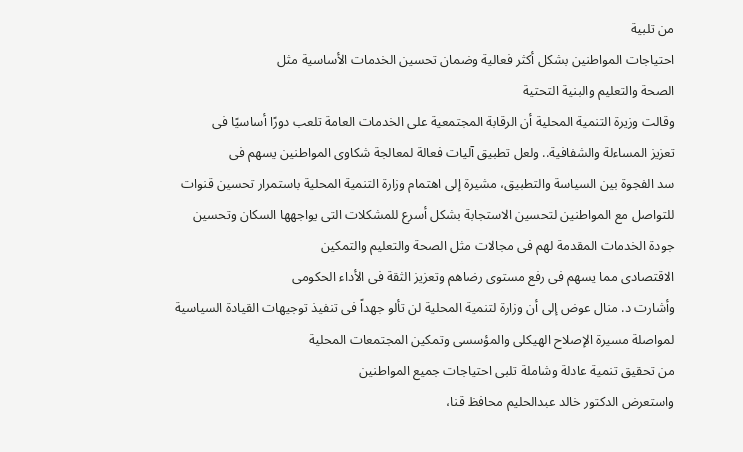من تلبية
احتياجات المواطنين بشكل أكثر فعالية وضمان تحسين الخدمات الأساسية مثل
الصحة والتعليم والبنية التحتية
وقالت وزيرة التنمية المحلية أن الرقابة المجتمعية على الخدمات العامة تلعب دورًا أساسيًا فى
تعزيز المساءلة والشفافية.. ولعل تطبيق آليات فعالة لمعالجة شكاوى المواطنين يسهم فى
سد الفجوة بين السياسة والتطبيق، مشيرة إلى اهتمام وزارة التنمية المحلية باستمرار تحسين قنوات
للتواصل مع المواطنين لتحسين الاستجابة بشكل أسرع للمشكلات التى يواجهها السكان وتحسين
جودة الخدمات المقدمة لهم فى مجالات مثل الصحة والتعليم والتمكين
الاقتصادى مما يسهم فى رفع مستوى رضاهم وتعزيز الثقة فى الأداء الحكومى
وأشارت د. منال عوض إلى أن وزارة لتنمية المحلية لن تألو جهداً فى تنفيذ توجيهات القيادة السياسية
لمواصلة مسيرة الإصلاح الهيكلى والمؤسسى وتمكين المجتمعات المحلية
من تحقيق تنمية عادلة وشاملة تلبى احتياجات جميع المواطنين
واستعرض الدكتور خالد عبدالحليم محافظ قنا،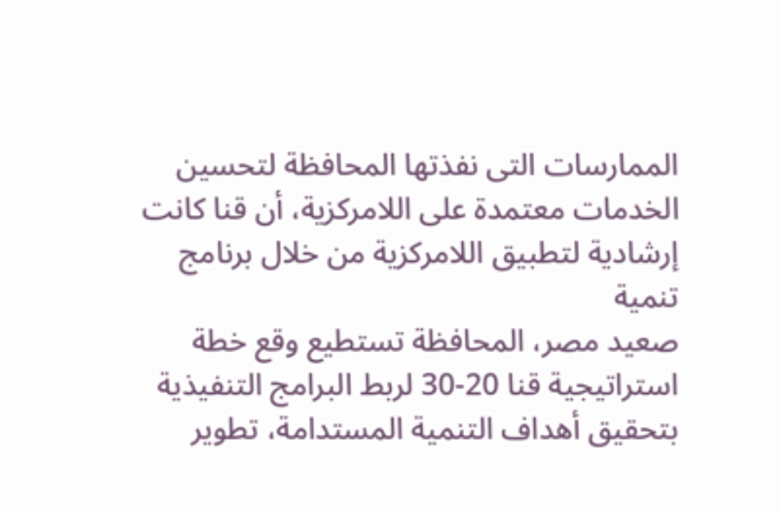الممارسات التى نفذتها المحافظة لتحسين
الخدمات معتمدة على اللامركزية، أن قنا كانت إرشادية لتطبيق اللامركزية من خلال برنامج تنمية
صعيد مصر، المحافظة تستطيع وقع خطة استراتيجية قنا 20-30 لربط البرامج التنفيذية
بتحقيق أهداف التنمية المستدامة، تطوير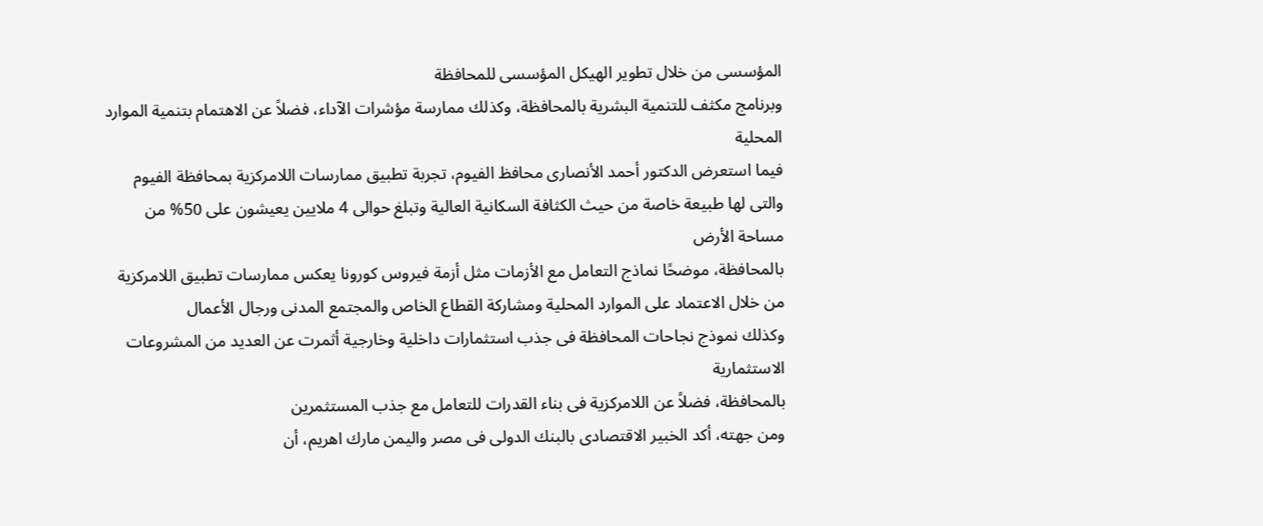المؤسسى من خلال تطوير الهيكل المؤسسى للمحافظة
وبرنامج مكثف للتنمية البشرية بالمحافظة، وكذلك ممارسة مؤشرات الآداء، فضلاً عن الاهتمام بتنمية الموارد المحلية
فيما استعرض الدكتور أحمد الأنصارى محافظ الفيوم، تجربة تطبيق ممارسات اللامركزية بمحافظة الفيوم
والتى لها طبيعة خاصة من حيث الكثافة السكانية العالية وتبلغ حوالى 4 ملايين يعيشون على 50% من مساحة الأرض
بالمحافظة، موضحًا نماذج التعامل مع الأزمات مثل أزمة فيروس كورونا يعكس ممارسات تطبيق اللامركزية
من خلال الاعتماد على الموارد المحلية ومشاركة القطاع الخاص والمجتمع المدنى ورجال الأعمال
وكذلك نموذج نجاحات المحافظة فى جذب استثمارات داخلية وخارجية أثمرت عن العديد من المشروعات الاستثمارية
بالمحافظة، فضلاً عن اللامركزية فى بناء القدرات للتعامل مع جذب المستثمرين
ومن جهته، أكد الخبير الاقتصادى بالبنك الدولى فى مصر واليمن مارك اهريم، أن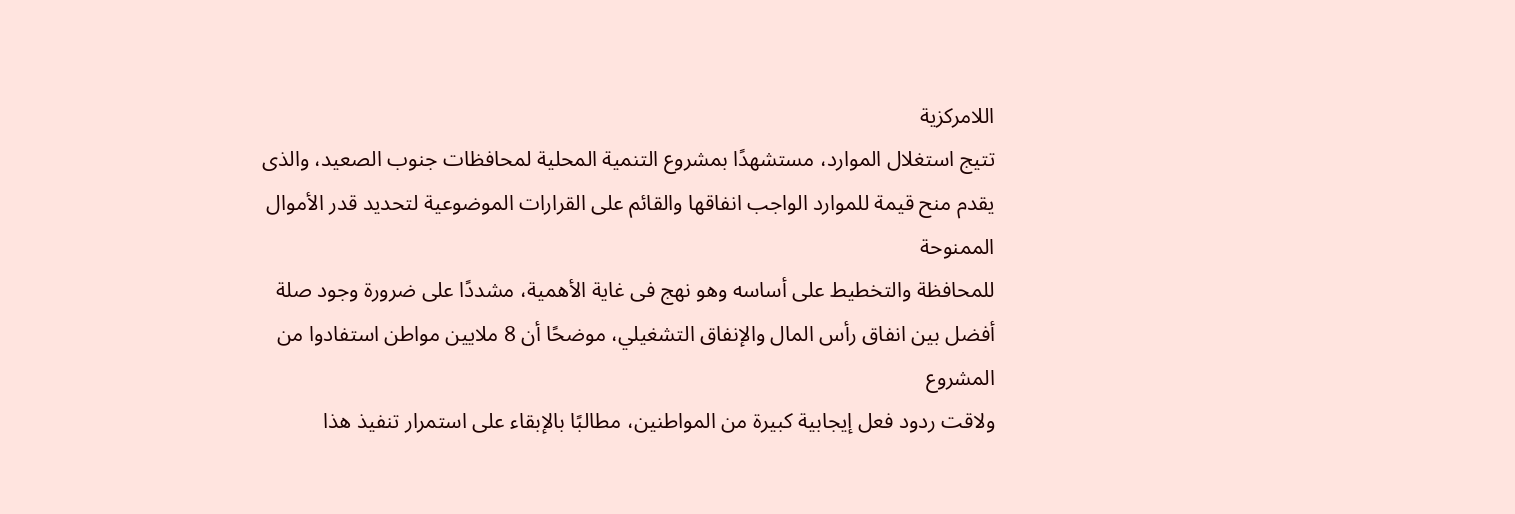اللامركزية
تتيج استغلال الموارد، مستشهدًا بمشروع التنمية المحلية لمحافظات جنوب الصعيد، والذى
يقدم منح قيمة للموارد الواجب انفاقها والقائم على القرارات الموضوعية لتحديد قدر الأموال الممنوحة
للمحافظة والتخطيط على أساسه وهو نهج فى غاية الأهمية، مشددًا على ضرورة وجود صلة
أفضل بين انفاق رأس المال والإنفاق التشغيلي، موضحًا أن 8 ملايين مواطن استفادوا من المشروع
ولاقت ردود فعل إيجابية كبيرة من المواطنين، مطالبًا بالإبقاء على استمرار تنفيذ هذا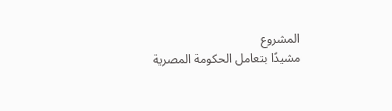المشروع
مشيدًا بتعامل الحكومة المصرية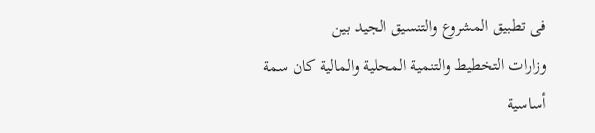فى تطبيق المشروع والتنسيق الجيد بين
وزارات التخطيط والتنمية المحلية والمالية كان سمة أساسية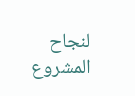لنجاح المشروع